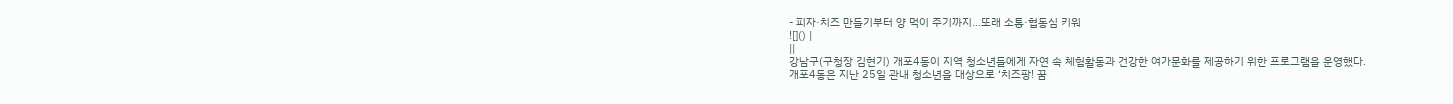- 피자·치즈 만들기부터 양 먹이 주기까지…또래 소통·협동심 키워
![]() |
||
강남구(구청장 김현기) 개포4동이 지역 청소년들에게 자연 속 체험활동과 건강한 여가문화를 제공하기 위한 프로그램을 운영했다.
개포4동은 지난 25일 관내 청소년을 대상으로 ‘치즈팡! 꿈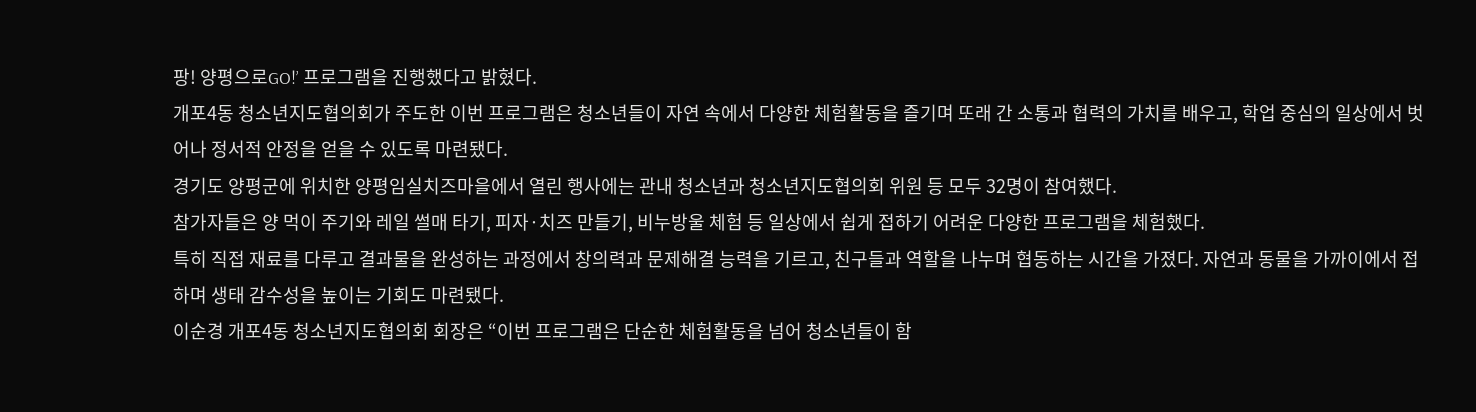팡! 양평으로GO!’ 프로그램을 진행했다고 밝혔다.
개포4동 청소년지도협의회가 주도한 이번 프로그램은 청소년들이 자연 속에서 다양한 체험활동을 즐기며 또래 간 소통과 협력의 가치를 배우고, 학업 중심의 일상에서 벗어나 정서적 안정을 얻을 수 있도록 마련됐다.
경기도 양평군에 위치한 양평임실치즈마을에서 열린 행사에는 관내 청소년과 청소년지도협의회 위원 등 모두 32명이 참여했다.
참가자들은 양 먹이 주기와 레일 썰매 타기, 피자·치즈 만들기, 비누방울 체험 등 일상에서 쉽게 접하기 어려운 다양한 프로그램을 체험했다.
특히 직접 재료를 다루고 결과물을 완성하는 과정에서 창의력과 문제해결 능력을 기르고, 친구들과 역할을 나누며 협동하는 시간을 가졌다. 자연과 동물을 가까이에서 접하며 생태 감수성을 높이는 기회도 마련됐다.
이순경 개포4동 청소년지도협의회 회장은 “이번 프로그램은 단순한 체험활동을 넘어 청소년들이 함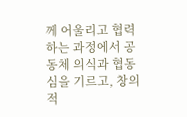께 어울리고 협력하는 과정에서 공동체 의식과 협동심을 기르고, 창의적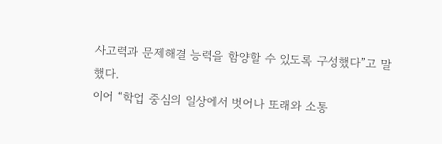사고력과 문제해결 능력을 함양할 수 있도록 구성했다”고 말했다.
이어 “학업 중심의 일상에서 벗어나 또래와 소통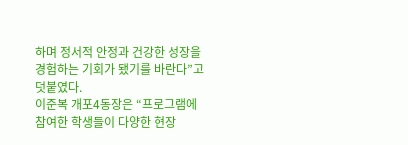하며 정서적 안정과 건강한 성장을 경험하는 기회가 됐기를 바란다”고 덧붙였다.
이준복 개포4동장은 “프로그램에 참여한 학생들이 다양한 현장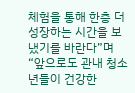체험을 통해 한층 더 성장하는 시간을 보냈기를 바란다”며 “앞으로도 관내 청소년들이 건강한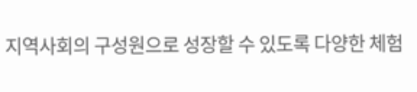지역사회의 구성원으로 성장할 수 있도록 다양한 체험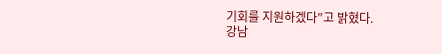기회를 지원하겠다”고 밝혔다.
강남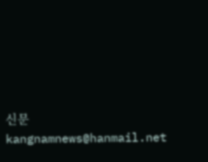신문 kangnamnews@hanmail.net